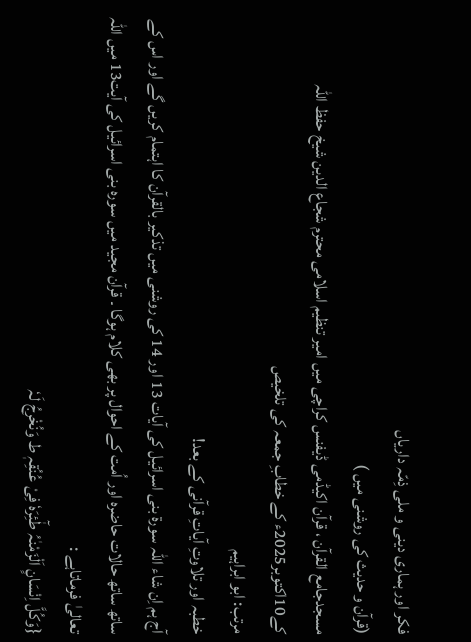فکر اور ہماری دینی و ملی ذِمّہ داریاں
(قرآن و حدیث کی روشنی میں )
مسجدجامع القرآن ، قرآن اکیڈمی ڈیفنس کراچی میں امیر تنظیم اسلامی محترم شجاع الدین شیخ حفظ اللہ کے10اکتوبر2025ء کے خطابِ جمعہ کی تلخیص
مرتب: ابو ابراہیم
خطبہ اور تلاوتِ آیاتِ قرآنی کے بعد!
آج ہم اِن شاء اللہ سورۃ بنی اسرائیل کی آیات 13 اور 14 کی روشنی میں تذکیر بالقرآن کا اہتمام کریں گے اور اس کے ساتھ ساتھ حالات حاضرہ اور اُمت کے احوال پر بھی کلام ہوگا ۔ قرآن مجید میں سورہ بنی اسرائیل کی آیت13 میں اللہ تعالیٰ فرماتاہے :
{وَکُلَّ اِنْسَانٍ اَلْزَمْنٰہُ طٰٓئِرَہٗ فِیْ عُنُقِہٖ ط وَنُخْرِجُ لَہٗ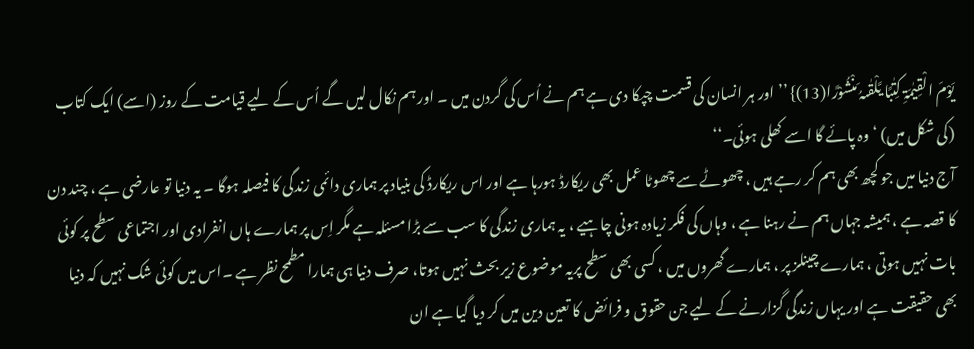یَوْمَ الْقِیٰمَۃِ کِتٰبًا یَّلْقٰىہُ مَنْشُوْرًا(13)} ’’اور ہر انسان کی قسمت چپکا دی ہے ہم نے اُس کی گردن میں ۔ اور ہم نکال لیں گے اُس کے لیے قیامت کے روز (اسے) ایک کتاب (کی شکل میں) ‘وہ پائے گا اسے کھلی ہوئی۔‘‘
آج دنیا میں جو کچھ بھی ہم کر رہے ہیں ، چھوٹے سے چھوٹا عمل بھی ریکارڈ ہورہا ہے اور اس ریکارڈ کی بنیاد پر ہماری دائمی زندگی کا فیصلہ ہوگا ۔ یہ دنیا تو عارضی ہے ، چند دن کا قصہ ہے ، ہمیشہ جہاں ہم نے رہنا ہے ، وہاں کی فکر زیادہ ہونی چاہیے ، یہ ہماری زندگی کا سب سے بڑا مسئلہ ہے مگر اِس پر ہمارے ہاں انفرادی اور اجتماعی سطح پر کوئی بات نہیں ہوتی ، ہمارے چینلز پر ، ہمارے گھروں میں ، کسی بھی سطح پریہ موضوع زیر بحث نہیں ہوتا، صرف دنیا ہی ہمارا مطمح نظر ہے ۔اس میں کوئی شک نہیں کہ دنیا بھی حقیقت ہے اور یہاں زندگی گزارنے کے لیے جن حقوق و فرائض کا تعین دین میں کر دیا گیا ہے ان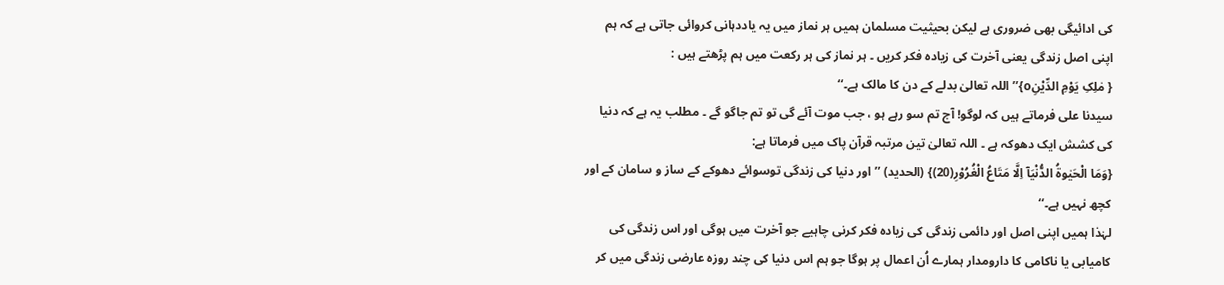کی ادائیگی بھی ضروری ہے لیکن بحیثیت مسلمان ہمیں ہر نماز میں یہ یاددہانی کروائی جاتی ہے کہ ہم اپنی اصل زندگی یعنی آخرت کی زیادہ فکر کریں ۔ ہر نماز کی ہر رکعت میں ہم پڑھتے ہیں :
{ مٰلِکِ یَوْمِ الدِّیْنِo}’’ اللہ تعالیٰ بدلے کے دن کا مالک ہے۔‘‘
سیدنا علی فرماتے ہیں کہ لوگو! آج تم سو رہے ہو ، جب موت آئے گی تو تم جاگو گے ۔ مطلب یہ ہے کہ دنیا کی کشش ایک دھوکہ ہے ۔ اللہ تعالیٰ تین مرتبہ قرآن پاک میں فرماتا ہے:
{وَمَا الْحَیٰوۃُ الدُّنْیَآ اِلَّا مَتَاعُ الْغُرُوْرِ(20)} (الحدید) ’’اور دنیا کی زندگی توسوائے دھوکے کے ساز و سامان کے اور کچھ نہیں ہے۔‘‘
لہٰذا ہمیں اپنی اصل اور دائمی زندگی کی زیادہ فکر کرنی چاہیے جو آخرت میں ہوگی اور اس زندگی کی کامیابی یا ناکامی کا دارومدار ہمارے اُن اعمال پر ہوگا جو ہم اس دنیا کی چند روزہ عارضی زندگی میں کر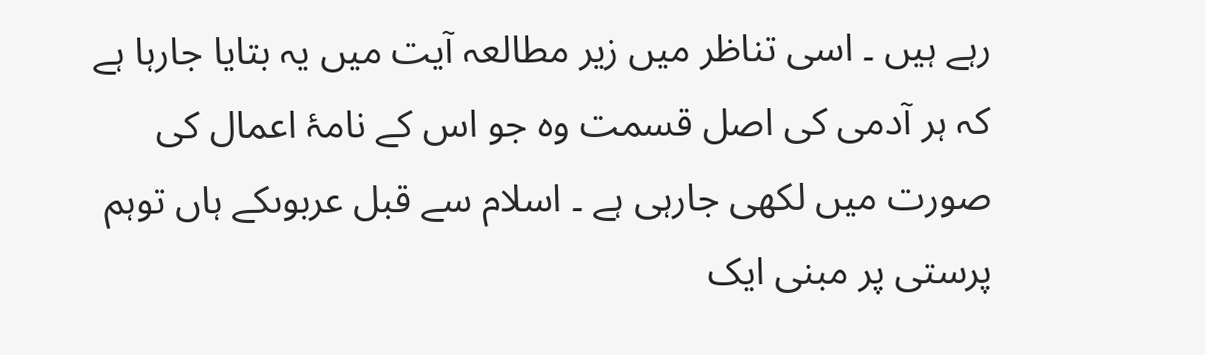رہے ہیں ۔ اسی تناظر میں زیر مطالعہ آیت میں یہ بتایا جارہا ہے کہ ہر آدمی کی اصل قسمت وہ جو اس کے نامۂ اعمال کی صورت میں لکھی جارہی ہے ۔ اسلام سے قبل عربوںکے ہاں توہم پرستی پر مبنی ایک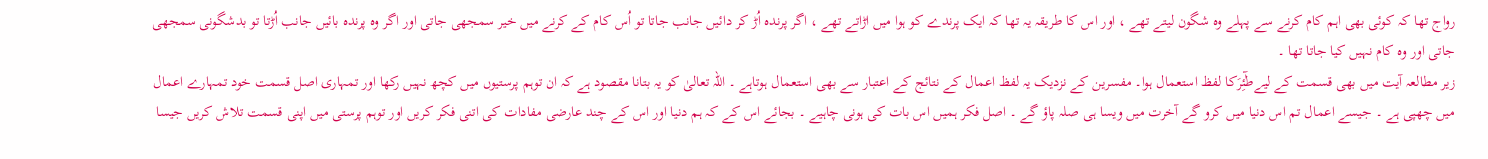رواج تھا کہ کوئی بھی اہم کام کرنے سے پہلے وہ شگون لیتے تھے ، اور اس کا طریقہ یہ تھا کہ ایک پرندے کو ہوا میں اڑاتے تھے ، اگر پرندہ اُڑ کر دائیں جانب جاتا تو اُس کام کے کرنے میں خیر سمجھی جاتی اور اگر وہ پرندہ بائیں جانب اُڑتا تو بدشگونی سمجھی جاتی اور وہ کام نہیں کیا جاتا تھا ۔
زیر مطالعہ آیت میں بھی قسمت کے لیےطٰٓئِرَکا لفظ استعمال ہوا۔ مفسرین کے نزدیک یہ لفظ اعمال کے نتائج کے اعتبار سے بھی استعمال ہوتاہے ۔ اللہ تعالیٰ کو یہ بتانا مقصود ہے کہ ان توہم پرستیوں میں کچھ نہیں رکھا اور تمہاری اصل قسمت خود تمہارے اعمال میں چھپی ہے ۔ جیسے اعمال تم اس دنیا میں کرو گے آخرت میں ویسا ہی صلہ پاؤ گے ۔ اصل فکر ہمیں اس بات کی ہونی چاہیے ۔ بجائے اس کے کہ ہم دنیا اور اس کے چند عارضی مفادات کی اتنی فکر کریں اور توہم پرستی میں اپنی قسمت تلاش کریں جیسا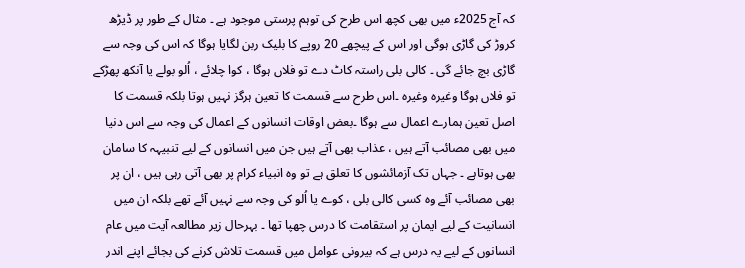کہ آج 2025ء میں بھی کچھ اس طرح کی توہم پرستی موجود ہے ۔ مثال کے طور پر ڈیڑھ کروڑ کی گاڑی ہوگی اور اس کے پیچھے 20 روپے کا بلیک ربن لگایا ہوگا کہ اس کی وجہ سے گاڑی بچ جائے گی ۔ کالی بلی راستہ کاٹ دے تو فلاں ہوگا ، کوا چلائے ، اُلو بولے یا آنکھ پھڑکے تو فلاں ہوگا وغیرہ وغیرہ ۔اس طرح سے قسمت کا تعین ہرگز نہیں ہوتا بلکہ قسمت کا اصل تعین ہمارے اعمال سے ہوگا ۔بعض اوقات انسانوں کے اعمال کی وجہ سے اس دنیا میں بھی مصائب آتے ہیں ، عذاب بھی آتے ہیں جن میں انسانوں کے لیے تنبیہہ کا سامان بھی ہوتاہے ۔ جہاں تک آزمائشوں کا تعلق ہے تو وہ انبیاء کرام پر بھی آتی رہی ہیں ، ان پر بھی مصائب آئے وہ کسی کالی بلی ، کوے یا اُلو کی وجہ سے نہیں آئے تھے بلکہ ان میں انسانیت کے لیے ایمان پر استقامت کا درس چھپا تھا ۔ بہرحال زیر مطالعہ آیت میں عام انسانوں کے لیے یہ درس ہے کہ بیرونی عوامل میں قسمت تلاش کرنے کی بجائے اپنے اندر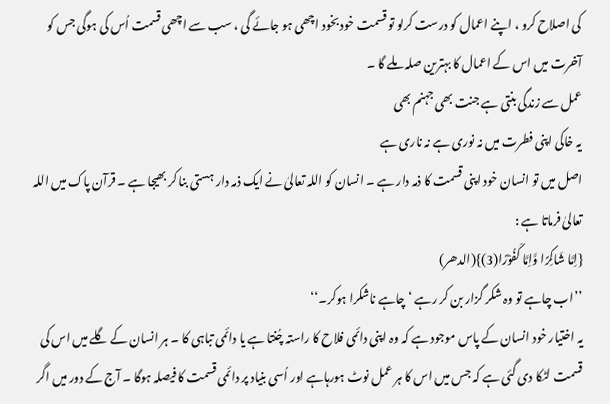کی اصلاح کرو ، اپنے اعمال کو درست کرلو تو قسمت خود بخود اچھی ہو جائے گی ، سب سے اچھی قسمت اُس کی ہوگی جس کو آخرت میں اس کے اعمال کا بہترین صلہ ملے گا ۔
عمل سے زندگی بنتی ہے جنت بھی جہنم بھی
یہ خاکی اپنی فطرت میں نہ نوری ہے نہ ناری ہے
اصل میں تو انسان خود اپنی قسمت کا ذمہ دار ہے ۔ انسان کو اللہ تعالیٰ نے ایک ذمہ دار ہستی بنا کر بھیجا ہے ۔ قرآن پاک میں اللہ تعالیٰ فرماتا ہے :
{اِمَّا شَاکِرًا وَّاِمَّا کَفُوْرًا(3)}(الدھر)
’’اب چاہے تو وہ شکر گزار بن کر رہے ‘چاہے ناشکرا ہوکر۔‘‘
یہ اختیار خود انسان کے پاس موجود ہے کہ وہ اپنی دائمی فلاح کا راستہ چُنتا ہے یا دائمی تباہی کا ۔ ہر انسان کے گلے میں اس کی قسمت لٹکا دی گئی ہے کہ جس میں اس کا ہر عمل نوٹ ہورہاہے اور اُسی بنیاد پر دائمی قسمت کا فیصلہ ہوگا ۔ آج کے دور میں اگر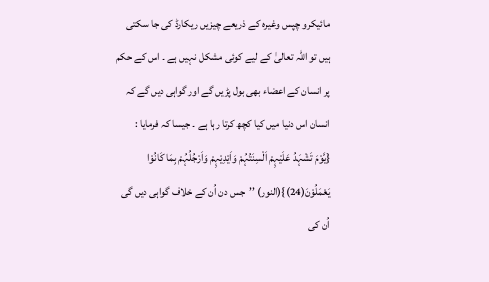مائیکرو چپس وغیرہ کے ذریعے چیزیں ریکارڈ کی جا سکتی ہیں تو اللہ تعالیٰ کے لیے کوئی مشکل نہیں ہے ۔ اس کے حکم پر انسان کے اعضاء بھی بول پڑیں گے اور گواہی دیں گے کہ انسان اس دنیا میں کیا کچھ کرتا رہا ہے ۔ جیسا کہ فرمایا :
{یَّوْمَ تَشْہَدُ عَلَیْہِمْ اَلْسِنَتُہُمْ وَاَیْدِیْہِمْ وَاَرْجُلُہُمْ بِمَا کَانُوْا یَعْمَلُوْنَ(24)}(النور) ’’جس دن اُن کے خلاف گواہی دیں گی اُن کی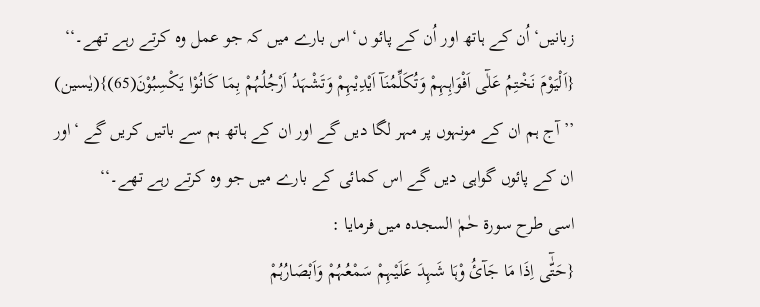زبانیں‘ اُن کے ہاتھ اور اُن کے پائو ں‘اس بارے میں کہ جو عمل وہ کرتے رہے تھے۔‘‘
{اَلْیَوْمَ نَخْتِمُ عَلٰٓی اَفْوَاہِہِمْ وَتُکَلِّمُنَآ اَیْدِیْہِمْ وَتَشْہَدُ اَرْجُلُہُمْ بِمَا کَانُوْا یَکْسِبُوْنَ(65)}(یٰسین) ’’آج ہم ان کے مونہوں پر مہر لگا دیں گے اور ان کے ہاتھ ہم سے باتیں کریں گے ‘اور ان کے پائوں گواہی دیں گے اس کمائی کے بارے میں جو وہ کرتے رہے تھے۔‘‘
اسی طرح سورۃ حٰمٰ السجدہ میں فرمایا :
{حَتّٰٓی اِذَا مَا جَآئُ وْہَا شَہِدَ عَلَیْہِمْ سَمْعُہُمْ وَاَبْصَارُہُمْ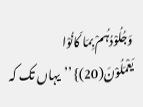وَجُلُوْدُہُمْ بِمَا کَانُوْا یَعْمَلُوْنَ(20)} ’’یہاں تک کہ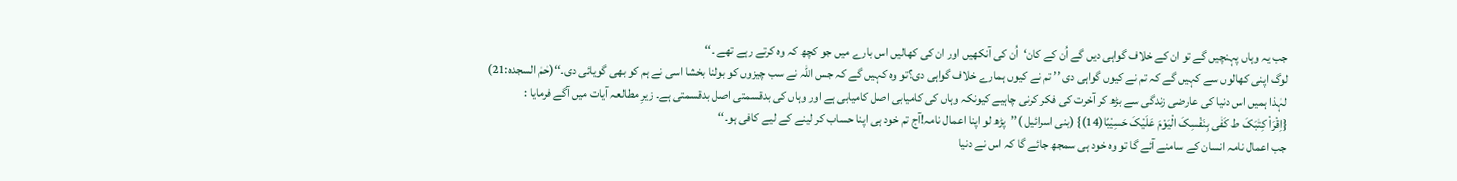جب یہ وہاں پہنچیں گے تو ان کے خلاف گواہی دیں گے اُن کے کان‘اُن کی آنکھیں اور ان کی کھالیں اس بارے میں جو کچھ کہ وہ کرتے رہے تھے ۔‘‘
لوگ اپنی کھالوں سے کہیں گے کہ تم نے کیوں گواہی دی ’’ تم نے کیوں ہمارے خلاف گواہی دی؟تو وہ کہیں گے کہ جس اللہ نے سب چیزوں کو بولنا بخشا اسی نے ہم کو بھی گویائی دی۔‘‘(حٰمٰ السجدہ:21)
لہٰذا ہمیں اس دنیا کی عارضی زندگی سے بڑھ کر آخرت کی فکر کرنی چاہیے کیونکہ وہاں کی کامیابی اصل کامیابی ہے اور وہاں کی بدقسمتی اصل بدقسمتی ہے۔ زیرِ مطالعہ آیات میں آگے فرمایا :
{اِقْرَاْ کِتٰبَکَ ط کَفٰی بِنَفْسِکَ الْیَوْمَ عَلَیْکَ حَسِیْبًا(14)} (بنی اسرائیل )’’پڑھ لو اپنا اعمال نامہ!آج تم خود ہی اپنا حساب کر لینے کے لیے کافی ہو۔‘‘
جب اعمال نامہ انسان کے سامنے آئے گا تو وہ خود ہی سمجھ جائے گا کہ اس نے دنیا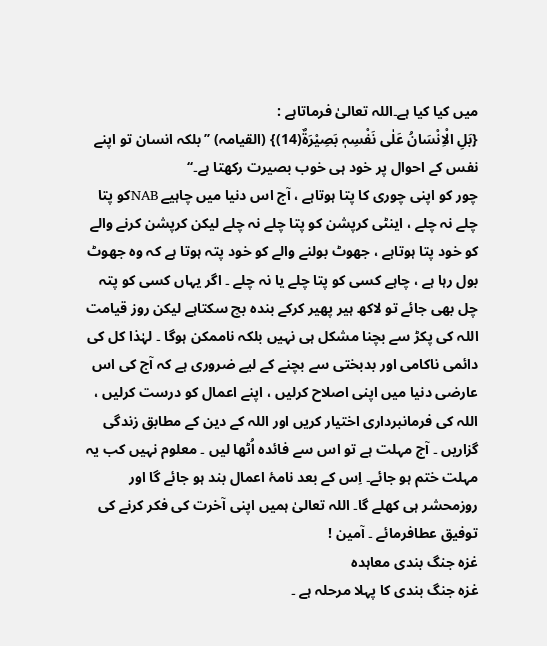میں کیا کیا ہے۔اللہ تعالیٰ فرماتاہے :
{بَلِ الْاِنْسَانُ عَلٰی نَفْسِہٖ بَصِیْرَۃٌ(14)} (القیامہ) ’’بلکہ انسان تو اپنے نفس کے احوال پر خود ہی خوب بصیرت رکھتا ہے۔‘‘
چور کو اپنی چوری کا پتا ہوتاہے ، آج اس دنیا میں چاہیے NABکو پتا چلے نہ چلے ، اینٹی کرپشن کو پتا چلے نہ چلے لیکن کرپشن کرنے والے کو خود پتا ہوتاہے ، جھوٹ بولنے والے کو خود پتہ ہوتا ہے کہ وہ جھوٹ بول رہا ہے ، چاہے کسی کو پتا چلے یا نہ چلے ۔ اگر یہاں کسی کو پتہ چل بھی جائے تو لاکھ ہیر پھیر کرکے بندہ بچ سکتاہے لیکن روز قیامت اللہ کی پکڑ سے بچنا مشکل ہی نہیں بلکہ ناممکن ہوگا ۔ لہٰذا کل کی دائمی ناکامی اور بدبختی سے بچنے کے لیے ضروری ہے کہ آج کی اس عارضی دنیا میں اپنی اصلاح کرلیں ، اپنے اعمال کو درست کرلیں ، اللہ کی فرمانبرداری اختیار کریں اور اللہ کے دین کے مطابق زندگی گزاریں ۔ آج مہلت ہے تو اس سے فائدہ اُٹھا لیں ۔ معلوم نہیں کب یہ مہلت ختم ہو جائے۔ اِس کے بعد نامۂ اعمال بند ہو جائے گا اور روزمحشر ہی کھلے گا۔ اللہ تعالیٰ ہمیں اپنی آخرت کی فکر کرنے کی توفیق عطافرمائے ۔ آمین !
غزہ جنگ بندی معاہدہ
غزہ جنگ بندی کا پہلا مرحلہ ہے ۔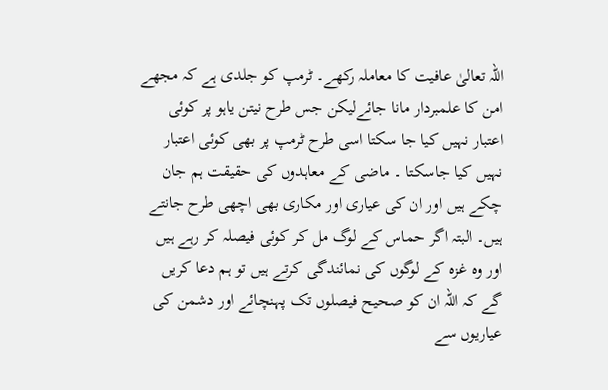اللہ تعالیٰ عافیت کا معاملہ رکھے۔ ٹرمپ کو جلدی ہے کہ مجھے امن کا علمبردار مانا جائےلیکن جس طرح نیتن یاہو پر کوئی اعتبار نہیں کیا جا سکتا اسی طرح ٹرمپ پر بھی کوئی اعتبار نہیں کیا جاسکتا ۔ ماضی کے معاہدوں کی حقیقت ہم جان چکے ہیں اور ان کی عیاری اور مکاری بھی اچھی طرح جانتے ہیں۔ البتہ اگر حماس کے لوگ مل کر کوئی فیصلہ کر رہے ہیں اور وہ غزہ کے لوگوں کی نمائندگی کرتے ہیں تو ہم دعا کریں گے کہ اللہ ان کو صحیح فیصلوں تک پہنچائے اور دشمن کی عیاریوں سے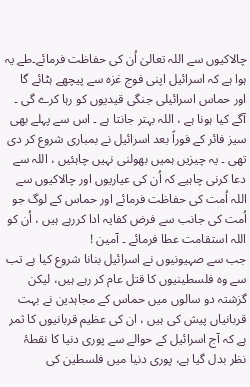چالاکیوں سے اللہ تعالیٰ اُن کی حفاظت فرمائے۔طے یہ ہوا ہے کہ اسرائیل اپنی فوج غزہ سے پیچھے ہٹائے گا اور حماس اسرائیلی جنگی قیدیوں کو رہا کرے گی ۔ آگے کیا ہونا ہے ، اللہ بہتر جانتا ہے ۔ اس سے پہلے بھی سیز فائر کے فوراً بعد اسرائیل نے بمباری شروع کر دی تھی ۔ یہ چیزیں ہمیں بھولنی نہیں چاہئیں ، اللہ سے دعا کرنی چاہیے کہ اُن کی عیاریوں اور چالاکیوں سے اللہ اُمت کی حفاظت فرمائے اور حماس کے لوگ جو اُمت کی جانب سے فرض کفایہ ادا کررہے ہیں ، اُن کو اللہ استقامت عطا فرمائے ۔ آمین !
جب سے صہیونیوں نے اسرائیل بنانا شروع کیا ہے تب سے وہ فلسطینیوں کا قتل عام کر رہے ہیں، لیکن گزشتہ دو سالوں میں حماس کے مجاہدین نے بہت قربانیاں پیش کی ہیں ، ان کی عظیم قربانیوں کا ثمر ہے کہ آج اسرائیل کے حوالے سے پوری دنیا کا نقطۂ نظر بدل گیا ہے، پوری دنیا میں فلسطین کی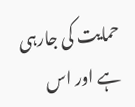حمایت کی جارہی ہے اور اس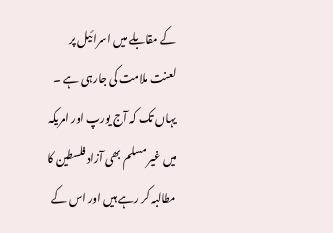کے مقابلے میں اسرائیل پر لعنت ملامت کی جارہی ہے ۔ یہاں تک کہ آج یورپ اور امریکہ میں غیر مسلم بھی آزاد فلسطین کا مطالبہ کر رہے ہیں اور اس کے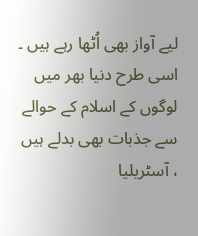لیے آواز بھی اُٹھا رہے ہیں ۔ اسی طرح دنیا بھر میں لوگوں کے اسلام کے حوالے سے جذبات بھی بدلے ہیں ، آسٹریلیا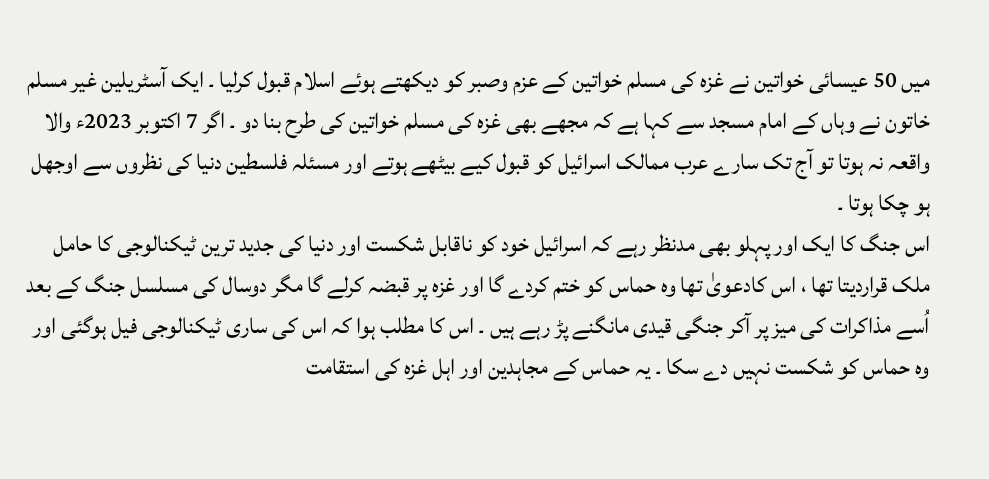میں 50 عیسائی خواتین نے غزہ کی مسلم خواتین کے عزم وصبر کو دیکھتے ہوئے اسلام قبول کرلیا ۔ ایک آسٹریلین غیر مسلم خاتون نے وہاں کے امام مسجد سے کہا ہے کہ مجھے بھی غزہ کی مسلم خواتین کی طرح بنا دو ۔ اگر 7 اکتوبر 2023ء والا واقعہ نہ ہوتا تو آج تک سارے عرب ممالک اسرائیل کو قبول کیے بیٹھے ہوتے اور مسئلہ فلسطین دنیا کی نظروں سے اوجھل ہو چکا ہوتا ۔
اس جنگ کا ایک اور پہلو بھی مدنظر رہے کہ اسرائیل خود کو ناقابل شکست اور دنیا کی جدید ترین ٹیکنالوجی کا حامل ملک قراردیتا تھا ، اس کادعویٰ تھا وہ حماس کو ختم کردے گا اور غزہ پر قبضہ کرلے گا مگر دوسال کی مسلسل جنگ کے بعد اُسے مذاکرات کی میز پر آکر جنگی قیدی مانگنے پڑ رہے ہیں ۔ اس کا مطلب ہوا کہ اس کی ساری ٹیکنالوجی فیل ہوگئی اور وہ حماس کو شکست نہیں دے سکا ۔ یہ حماس کے مجاہدین اور اہل غزہ کی استقامت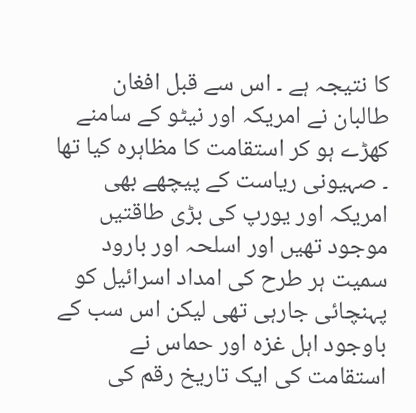کا نتیجہ ہے ۔ اس سے قبل افغان طالبان نے امریکہ اور نیٹو کے سامنے کھڑے ہو کر استقامت کا مظاہرہ کیا تھا ۔ صہیونی ریاست کے پیچھے بھی امریکہ اور یورپ کی بڑی طاقتیں موجود تھیں اور اسلحہ اور بارود سمیت ہر طرح کی امداد اسرائیل کو پہنچائی جارہی تھی لیکن اس سب کے باوجود اہل غزہ اور حماس نے استقامت کی ایک تاریخ رقم کی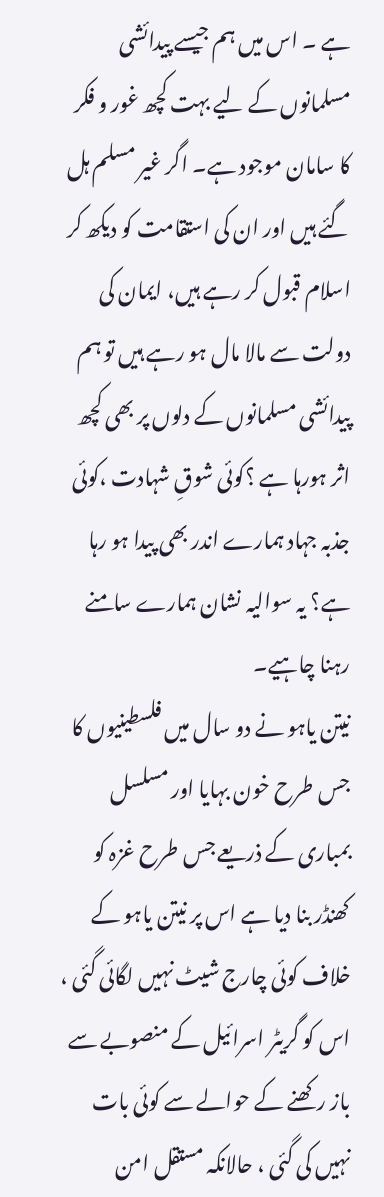ہے ۔ اس میں ہم جیسے پیدائشی مسلمانوں کے لیے بہت کچھ غور و فکر کا سامان موجود ہے۔ اگر غیر مسلم ہل گئے ہیں اور ان کی استقامت کو دیکھ کر اسلام قبول کر رہے ہیں، ایمان کی دولت سے مالا مال ہو رہے ہیں تو ہم پیدائشی مسلمانوں کے دلوں پر بھی کچھ اثر ہورہا ہے ؟کوئی شوقِ شہادت ،کوئی جذبہ جہاد ہمارے اندر بھی پیدا ہو رہا ہے؟ یہ سوالیہ نشان ہمارے سامنے رہنا چاہیے۔
نیتن یاہو نے دو سال میں فلسطینیوں کا جس طرح خون بہایا اور مسلسل بمباری کے ذریعے جس طرح غزہ کو کھنڈر بنا دیا ہے اس پر نیتن یاہو کے خلاف کوئی چارج شیٹ نہیں لگائی گئی ، اس کو گریٹر اسرائیل کے منصوبے سے باز رکھنے کے حوالے سے کوئی بات نہیں کی گئی ، حالانکہ مستقل امن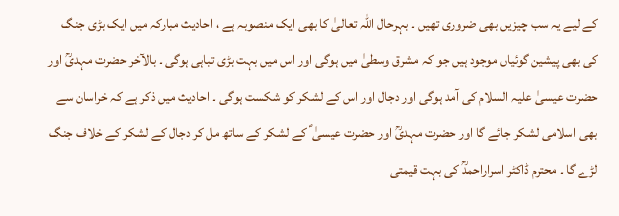کے لیے یہ سب چیزیں بھی ضروری تھیں ۔ بہرحال اللہ تعالیٰ کا بھی ایک منصوبہ ہے ، احادیث مبارکہ میں ایک بڑی جنگ کی بھی پیشین گوئیاں موجود ہیں جو کہ مشرق وسطیٰ میں ہوگی اور اس میں بہت بڑی تباہی ہوگی ۔ بالآخر حضرت مہدیؒ اور حضرت عیسیٰ علیہ السلام کی آمد ہوگی اور دجال اور اس کے لشکر کو شکست ہوگی ۔ احادیث میں ذکر ہے کہ خراسان سے بھی اسلامی لشکر جائے گا اور حضرت مہدیؒ اور حضرت عیسیٰ ؑ کے لشکر کے ساتھ مل کر دجال کے لشکر کے خلاف جنگ لڑے گا ۔ محترم ڈاکٹر اسراراحمدؒ کی بہت قیمتی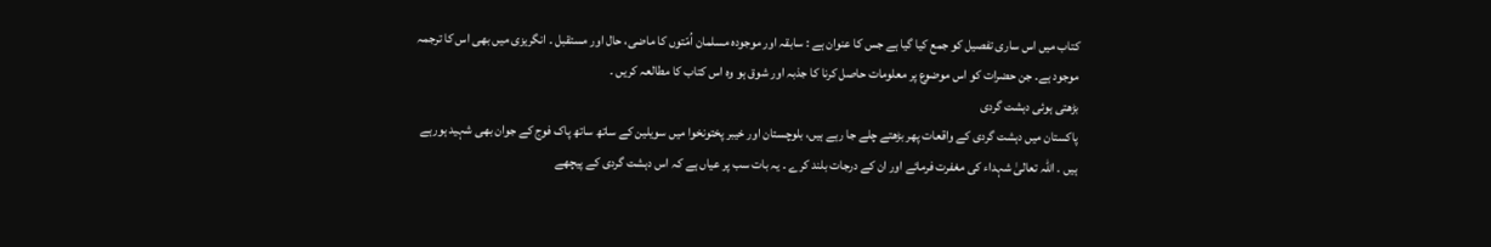کتاب میں اس ساری تفصیل کو جمع کیا گیا ہے جس کا عنوان ہے : سابقہ اور موجودہ مسلمان اُمّتوں کا ماضی، حال اور مستقبل ۔ انگریزی میں بھی اس کا ترجمہ موجود ہے۔ جن حضرات کو اس موضوع پر معلومات حاصل کرنا کا جذبہ اور شوق ہو وہ اس کتاب کا مطالعہ کریں ۔
بڑھتی ہوئی دہشت گردی
پاکستان میں دہشت گردی کے واقعات پھر بڑھتے چلے جا رہے ہیں، بلوچستان اور خیبر پختونخوا میں سویلین کے ساتھ ساتھ پاک فوج کے جوان بھی شہید ہورہے ہیں ۔ اللہ تعالیٰ شہداء کی مغفرت فرمائے اور ان کے درجات بلند کرے ۔ یہ بات سب پر عیاں ہے کہ اس دہشت گردی کے پیچھے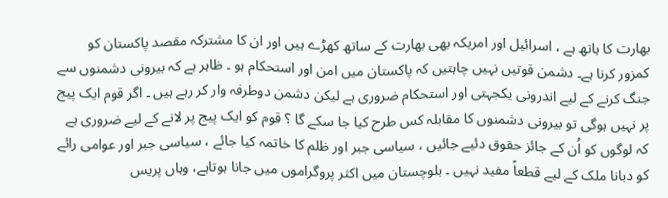بھارت کا ہاتھ ہے ، اسرائیل اور امریکہ بھی بھارت کے ساتھ کھڑے ہیں اور ان کا مشترکہ مقصد پاکستان کو کمزور کرنا ہے۔ دشمن قوتیں نہیں چاہتیں کہ پاکستان میں امن اور استحکام ہو ۔ ظاہر ہے کہ بیرونی دشمنوں سے جنگ کرنے کے لیے اندرونی یکجہتی اور استحکام ضروری ہے لیکن دشمن دوطرفہ وار کر رہے ہیں ۔ اگر قوم ایک پیج پر نہیں ہوگی تو بیرونی دشمنوں کا مقابلہ کس طرح کیا جا سکے گا ؟ قوم کو ایک پیج پر لانے کے لیے ضروری ہے کہ لوگوں کو اُن کے جائز حقوق دئیے جائیں ، سیاسی جبر اور ظلم کا خاتمہ کیا جائے ، سیاسی جبر اور عوامی رائے کو دبانا ملک کے لیے قطعاً مفید نہیں ۔ بلوچستان میں اکثر پروگراموں میں جانا ہوتاہے، وہاں پریس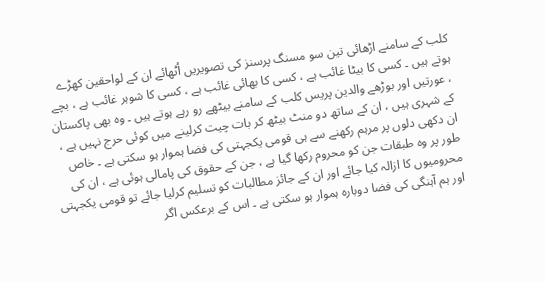کلب کے سامنے اڑھائی تین سو مسنگ پرسنز کی تصویریں اُٹھائے ان کے لواحقین کھڑے ہوتے ہیں ۔ کسی کا بیٹا غائب ہے ، کسی کا بھائی غائب ہے ، کسی کا شوہر غائب ہے ، بچے ، عورتیں اور بوڑھے والدین پریس کلب کے سامنے بیٹھے رو رہے ہوتے ہیں ۔ وہ بھی پاکستان کے شہری ہیں ، ان کے ساتھ دو منٹ بیٹھ کر بات چیت کرلینے میں کوئی حرج نہیں ہے ، ان دکھی دلوں پر مرہم رکھنے سے ہی قومی یکجہتی کی فضا ہموار ہو سکتی ہے ۔ خاص طور پر وہ طبقات جن کو محروم رکھا گیا ہے ، جن کے حقوق کی پامالی ہوئی ہے ، ان کی محرومیوں کا ازالہ کیا جائے اور ان کے جائز مطالبات کو تسلیم کرلیا جائے تو قومی یکجہتی اور ہم آہنگی کی فضا دوبارہ ہموار ہو سکتی ہے ۔ اس کے برعکس اگر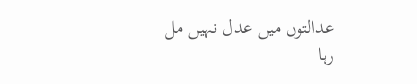عدالتوں میں عدل نہیں مل رہا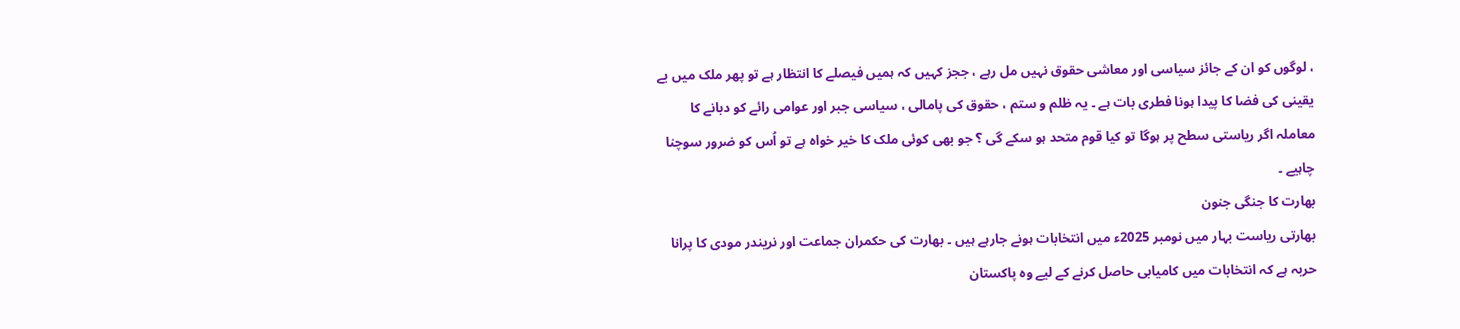، لوگوں کو ان کے جائز سیاسی اور معاشی حقوق نہیں مل رہے ، ججز کہیں کہ ہمیں فیصلے کا انتظار ہے تو پھر ملک میں بے یقینی کی فضا کا پیدا ہونا فطری بات ہے ۔ یہ ظلم و ستم ، حقوق کی پامالی ، سیاسی جبر اور عوامی رائے کو دبانے کا معاملہ اگر ریاستی سطح پر ہوگا تو کیا قوم متحد ہو سکے گی ؟ جو بھی کوئی ملک کا خیر خواہ ہے تو اُس کو ضرور سوچنا چاہیے ۔
بھارت کا جنگی جنون
بھارتی ریاست بہار میں نومبر 2025ء میں انتخابات ہونے جارہے ہیں ۔ بھارت کی حکمران جماعت اور نریندر مودی کا پرانا حربہ ہے کہ انتخابات میں کامیابی حاصل کرنے کے لیے وہ پاکستان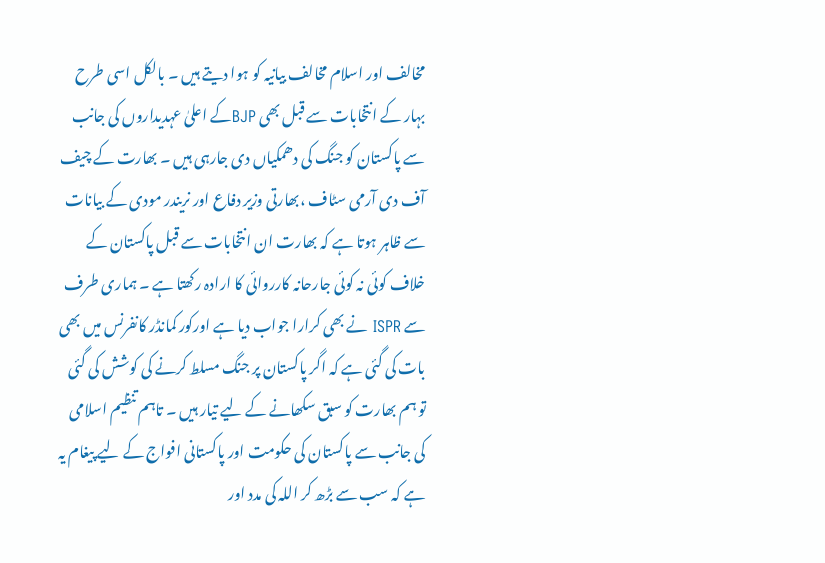مخالف اور اسلام مخالف بیانیہ کو ہوا دیتے ہیں ۔ بالکل اسی طرح بہار کے انتخابات سے قبل بھی BJPکے اعلیٰ عہدیداروں کی جانب سے پاکستان کو جنگ کی دھمکیاں دی جارہی ہیں ۔ بھارت کے چیف آف دی آرمی سٹاف ،بھارتی وزیر دفاع اور نریندر مودی کے بیانات سے ظاہر ہوتا ہے کہ بھارت ان انتخابات سے قبل پاکستان کے خلاف کوئی نہ کوئی جارحانہ کارروائی کا ارادہ رکھتا ہے ۔ ہماری طرف سے ISPR نے بھی کرارا جواب دیا ہے اورکور کمانڈر کانفرنس میں بھی بات کی گئی ہے کہ اگر پاکستان پر جنگ مسلط کرنے کی کوشش کی گئی تو ہم بھارت کو سبق سکھانے کے لیے تیار ہیں ۔ تاہم تنظیم اسلامی کی جانب سے پاکستان کی حکومت اور پاکستانی افواج کے لیے پیغام یہ ہے کہ سب سے بڑھ کر اللہ کی مدد اور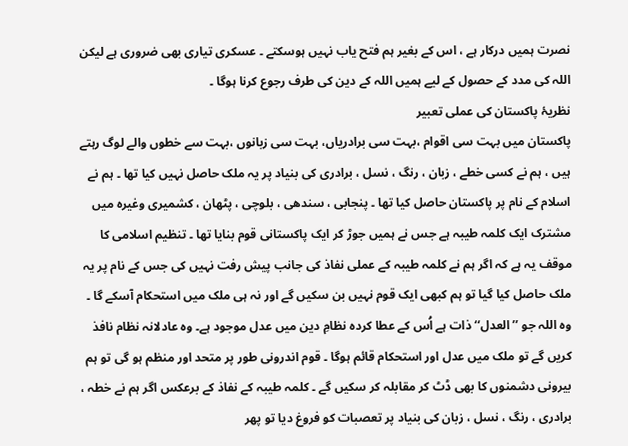نصرت ہمیں درکار ہے ، اس کے بغیر ہم فتح یاب نہیں ہوسکتے ۔ عسکری تیاری بھی ضروری ہے لیکن اللہ کی مدد کے حصول کے لیے ہمیں اللہ کے دین کی طرف رجوع کرنا ہوگا ۔
نظریۂ پاکستان کی عملی تعبیر
پاکستان میں بہت سی اقوام ،بہت سی برادریاں، بہت سی زبانوں ،بہت سے خطوں والے لوگ رہتے ہیں ، ہم نے کسی خطے ، زبان ، رنگ ، نسل ، برادری کی بنیاد پر یہ ملک حاصل نہیں کیا تھا ۔ ہم نے اسلام کے نام پر پاکستان حاصل کیا تھا ۔ پنجابی ، سندھی ، بلوچی ، پٹھان ، کشمیری وغیرہ میں مشترک ایک کلمہ طیبہ ہے جس نے ہمیں جوڑ کر ایک پاکستانی قوم بنایا تھا ۔ تنظیم اسلامی کا موقف یہ ہے کہ اگر ہم نے کلمہ طیبہ کے عملی نفاذ کی جانب پیش رفت نہیں کی جس کے نام پر یہ ملک حاصل کیا گیا تو ہم کبھی ایک قوم نہیں بن سکیں گے اور نہ ہی ملک میں استحکام آسکے گا ۔ وہ اللہ جو ’’العدل‘‘ ذات ہے اُس کے عطا کردہ نظامِ دین میں عدل موجود ہے۔ وہ عادلانہ نظام نافذ کریں گے تو ملک میں عدل اور استحکام قائم ہوگا ۔ قوم اندرونی طور پر متحد اور منظم ہو گی تو ہم بیرونی دشمنوں کا بھی ڈٹ کر مقابلہ کر سکیں گے ۔ کلمہ طیبہ کے نفاذ کے برعکس اگر ہم نے خطہ ، برادری ، رنگ ، نسل ، زبان کی بنیاد پر تعصبات کو فروغ دیا تو پھر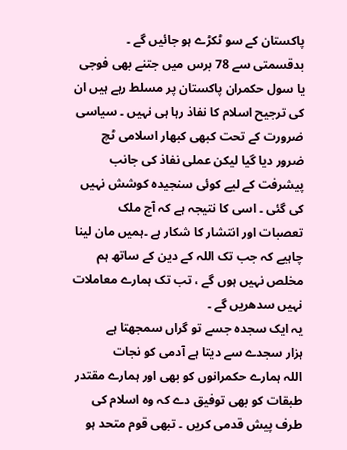پاکستان کے سو ٹکڑے ہو جائیں گے ۔ بدقسمتی سے 78 برس میں جتنے بھی فوجی یا سول حکمران پاکستان پر مسلط رہے ہیں ان کی ترجیح اسلام کا نفاذ رہا ہی نہیں ۔ سیاسی ضرورت کے تحت کبھی کبھار اسلامی ٹچ ضرور دیا گیا لیکن عملی نفاذ کی جانب پیشرفت کے لیے کوئی سنجیدہ کوشش نہیں کی گئی ۔ اسی کا نتیجہ ہے کہ آج ملک تعصبات اور انتشار کا شکار ہے ۔ہمیں مان لینا چاہیے کہ جب تک اللہ کے دین کے ساتھ ہم مخلص نہیں ہوں گے ، تب تک ہمارے معاملات نہیں سدھریں گے ۔
یہ ایک سجدہ جسے تو گراں سمجھتا ہے
ہزار سجدے سے دیتا ہے آدمی کو نجات
اللہ ہمارے حکمرانوں کو بھی اور ہمارے مقتدر طبقات کو بھی توفیق دے کہ وہ اسلام کی طرف پیش قدمی کریں ۔ تبھی قوم متحد ہو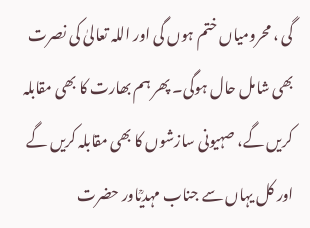گی ، محرومیاں ختم ہوں گی اور اللہ تعالیٰ کی نصرت بھی شامل حال ہوگی۔ پھر ہم بھارت کا بھی مقابلہ کریں گے، صہیونی سازشوں کا بھی مقابلہ کریں گے اور کل یہاں سے جناب مہدیؒاور حضرت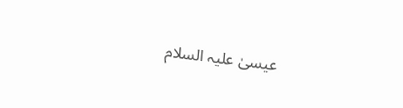عیسیٰ علیہ السلام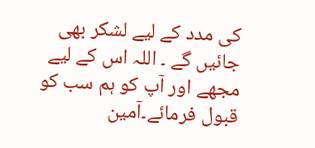کی مدد کے لیے لشکر بھی جائیں گے ۔ اللہ اس کے لیے مجھے اور آپ کو ہم سب کو قبول فرمائے۔آمین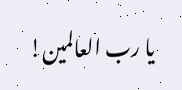یا رب العالمین!